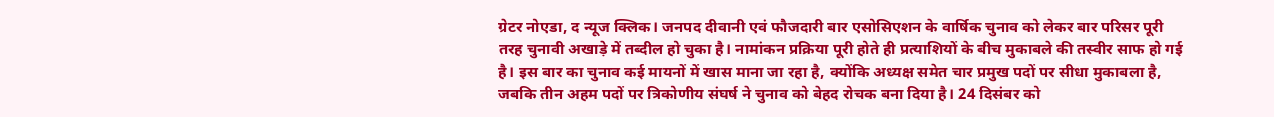ग्रेटर नोएडा, द न्यूज क्लिक। जनपद दीवानी एवं फौजदारी बार एसोसिएशन के वार्षिक चुनाव को लेकर बार परिसर पूरी तरह चुनावी अखाड़े में तब्दील हो चुका है। नामांकन प्रक्रिया पूरी होते ही प्रत्याशियों के बीच मुकाबले की तस्वीर साफ हो गई है। इस बार का चुनाव कई मायनों में खास माना जा रहा है, क्योंकि अध्यक्ष समेत चार प्रमुख पदों पर सीधा मुकाबला है, जबकि तीन अहम पदों पर त्रिकोणीय संघर्ष ने चुनाव को बेहद रोचक बना दिया है। 24 दिसंबर को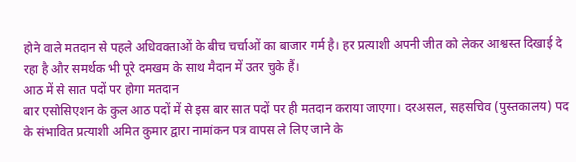होने वाले मतदान से पहले अधिवक्ताओं के बीच चर्चाओं का बाजार गर्म है। हर प्रत्याशी अपनी जीत को लेकर आश्वस्त दिखाई दे रहा है और समर्थक भी पूरे दमखम के साथ मैदान में उतर चुके हैं।
आठ में से सात पदों पर होगा मतदान
बार एसोसिएशन के कुल आठ पदों में से इस बार सात पदों पर ही मतदान कराया जाएगा। दरअसल, सहसचिव (पुस्तकालय) पद के संभावित प्रत्याशी अमित कुमार द्वारा नामांकन पत्र वापस ले लिए जाने के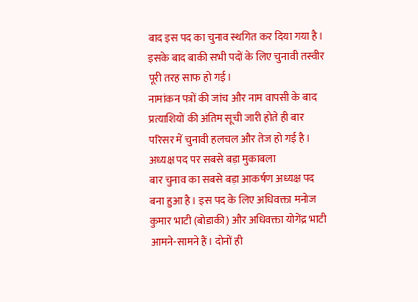बाद इस पद का चुनाव स्थगित कर दिया गया है। इसके बाद बाकी सभी पदों के लिए चुनावी तस्वीर पूरी तरह साफ हो गई।
नामांकन पत्रों की जांच और नाम वापसी के बाद प्रत्याशियों की अंतिम सूची जारी होते ही बार परिसर में चुनावी हलचल और तेज हो गई है।
अध्यक्ष पद पर सबसे बड़ा मुकाबला
बार चुनाव का सबसे बड़ा आकर्षण अध्यक्ष पद बना हुआ है। इस पद के लिए अधिवक्ता मनोज कुमार भाटी (बोडाकी) और अधिवक्ता योगेंद्र भाटी आमने-सामने हैं। दोनों ही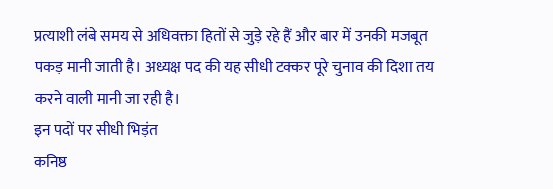प्रत्याशी लंबे समय से अधिवक्ता हितों से जुड़े रहे हैं और बार में उनकी मजबूत पकड़ मानी जाती है। अध्यक्ष पद की यह सीधी टक्कर पूरे चुनाव की दिशा तय करने वाली मानी जा रही है।
इन पदों पर सीधी भिड़ंत
कनिष्ठ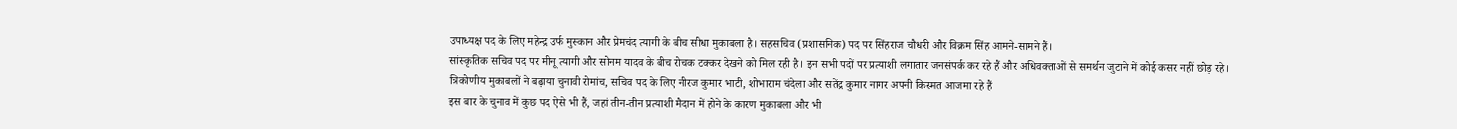उपाध्यक्ष पद के लिए महेन्द्र उर्फ मुस्कान और प्रेमचंद त्यागी के बीच सीधा मुकाबला है। सहसचिव (प्रशासनिक) पद पर सिंहराज चौधरी और विक्रम सिंह आमने-सामने हैं।
सांस्कृतिक सचिव पद पर मीनू त्यागी और सोनम यादव के बीच रोचक टक्कर देखने को मिल रही है। इन सभी पदों पर प्रत्याशी लगातार जनसंपर्क कर रहे हैं और अधिवक्ताओं से समर्थन जुटाने में कोई कसर नहीं छोड़ रहे।
त्रिकोणीय मुकाबलों ने बढ़ाया चुनावी रोमांच, सचिव पद के लिए नीरज कुमार भाटी, शोभाराम चंदेला और सतेंद्र कुमार नागर अपनी किस्मत आजमा रहे हैं
इस बार के चुनाव में कुछ पद ऐसे भी हैं, जहां तीन-तीन प्रत्याशी मैदान में होने के कारण मुकाबला और भी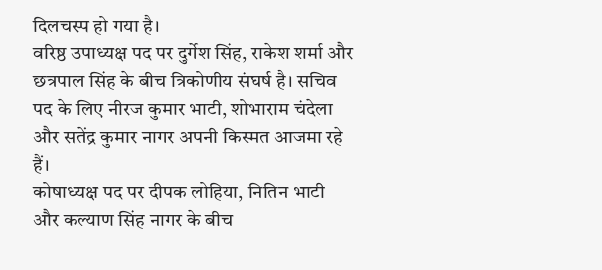दिलचस्प हो गया है।
वरिष्ठ उपाध्यक्ष पद पर दुर्गेश सिंह, राकेश शर्मा और छत्रपाल सिंह के बीच त्रिकोणीय संघर्ष है। सचिव पद के लिए नीरज कुमार भाटी, शोभाराम चंदेला और सतेंद्र कुमार नागर अपनी किस्मत आजमा रहे हैं।
कोषाध्यक्ष पद पर दीपक लोहिया, नितिन भाटी और कल्याण सिंह नागर के बीच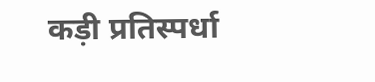कड़ी प्रतिस्पर्धा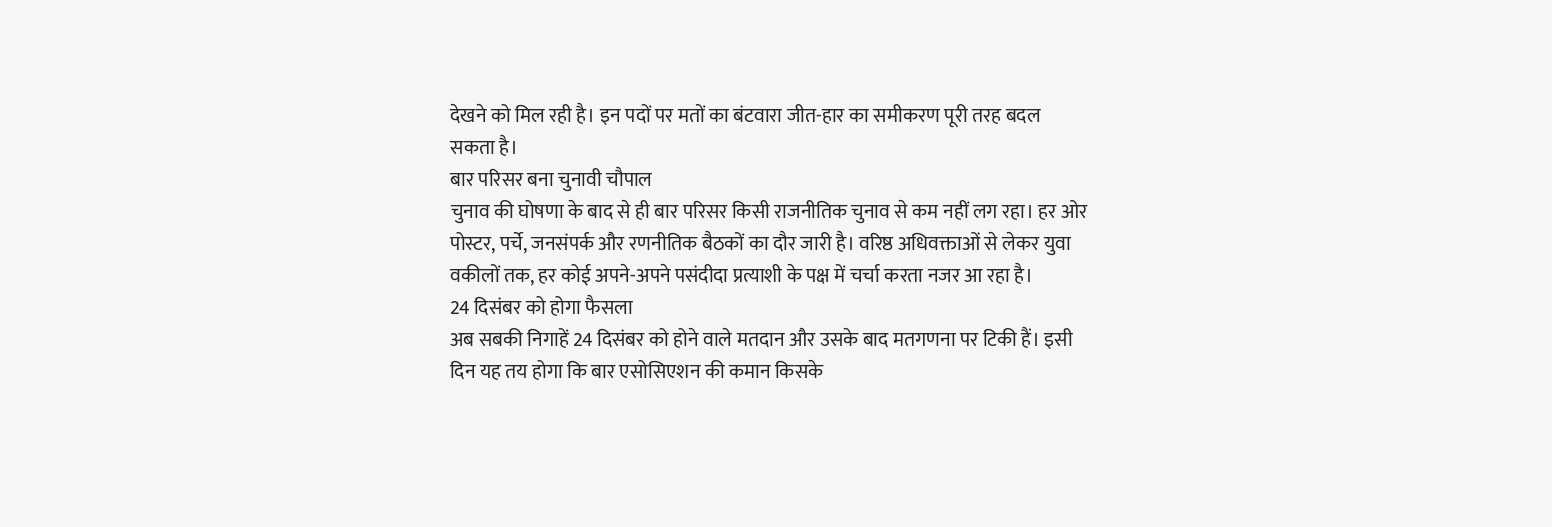देखने को मिल रही है। इन पदों पर मतों का बंटवारा जीत-हार का समीकरण पूरी तरह बदल सकता है।
बार परिसर बना चुनावी चौपाल
चुनाव की घोषणा के बाद से ही बार परिसर किसी राजनीतिक चुनाव से कम नहीं लग रहा। हर ओर पोस्टर, पर्चे, जनसंपर्क और रणनीतिक बैठकों का दौर जारी है। वरिष्ठ अधिवक्ताओं से लेकर युवा वकीलों तक, हर कोई अपने-अपने पसंदीदा प्रत्याशी के पक्ष में चर्चा करता नजर आ रहा है।
24 दिसंबर को होगा फैसला
अब सबकी निगाहें 24 दिसंबर को होने वाले मतदान और उसके बाद मतगणना पर टिकी हैं। इसी दिन यह तय होगा कि बार एसोसिएशन की कमान किसके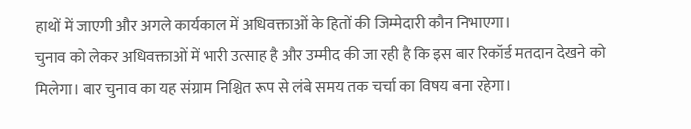हाथों में जाएगी और अगले कार्यकाल में अधिवक्ताओं के हितों की जिम्मेदारी कौन निभाएगा।
चुनाव को लेकर अधिवक्ताओं में भारी उत्साह है और उम्मीद की जा रही है कि इस बार रिकॉर्ड मतदान देखने को मिलेगा। बार चुनाव का यह संग्राम निश्चित रूप से लंबे समय तक चर्चा का विषय बना रहेगा।